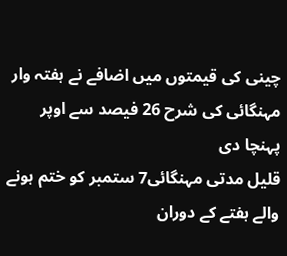چینی کی قیمتوں میں اضافے نے ہفتہ وار مہنگائی کی شرح 26 فیصد سے اوپر پہنچا دی
قلیل مدتی مہنگائی7 ستمبر کو ختم ہونے والے ہفتے کے دوران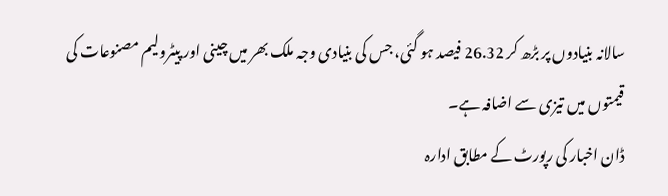سالانہ بنیادوں پر بڑھ کر 26.32 فیصد ہو گئی، جس کی بنیادی وجہ ملک بھر میں چینی اور پیٹرولیم مصنوعات کی قیمتوں میں تیزی سے اضافہ ہے۔
ڈان اخبار کی رپورٹ کے مطابق ادارہ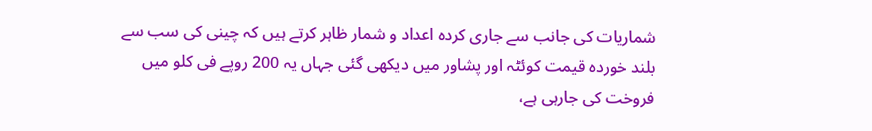شماریات کی جانب سے جاری کردہ اعداد و شمار ظاہر کرتے ہیں کہ چینی کی سب سے بلند خوردہ قیمت کوئٹہ اور پشاور میں دیکھی گئی جہاں یہ 200 روپے فی کلو میں فروخت کی جارہی ہے،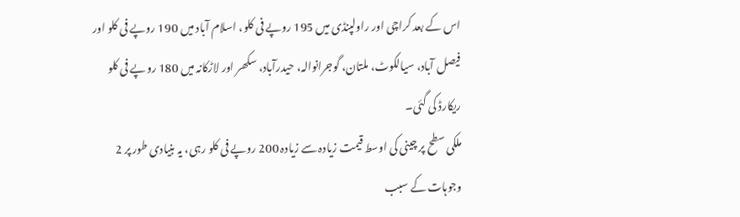اس کے بعد کراچی اور راولپنڈی میں 195 روپے فی کلو، اسلام آباد میں 190 روپے فی کلو اور فیصل آباد، سیالکوٹ، ملتان، گوجرانوالہ، حیدرآباد، سکھر اور لاڑکانہ میں 180 روپے فی کلو ریکارڈ کی گئی۔
ملکی سطح پر چینی کی اوسط قیمت زیادہ سے زیادہ 200 روپے فی کلو رہی، یہ بنیادی طور پر 2 وجوہات کے سبب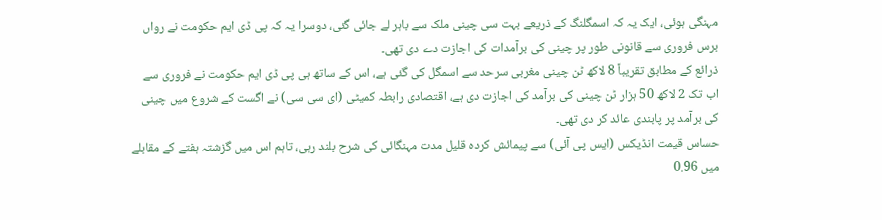مہنگی ہوئی، ایک یہ کہ اسمگلنگ کے ذریعے بہت سی چینی ملک سے باہر لے جائی گئی، دوسرا یہ کہ پی ڈی ایم حکومت نے رواں برس فروری سے قانونی طور پر چینی کی برآمدات کی اجازت دے دی تھی۔
ذرائع کے مطابق تقریباً 8 لاکھ ٹن چینی مغربی سرحد سے اسمگل کی گئی ہے، اس کے ساتھ ہی پی ڈی ایم حکومت نے فروری سے اب تک 2 لاکھ 50 ہزار ٹن چینی کی برآمد کی اجازت دی ہے، اقتصادی رابطہ کمیٹی (ای سی سی) نے اگست کے شروع میں چینی کی برآمد پر پابندی عائد کر دی تھی۔
حساس قیمت انڈیکس (ایس پی آئی) سے پیمائش کردہ قلیل مدت مہنگائی کی شرح بلند رہی، تاہم اس میں گزشتہ ہفتے کے مقابلے میں 0.96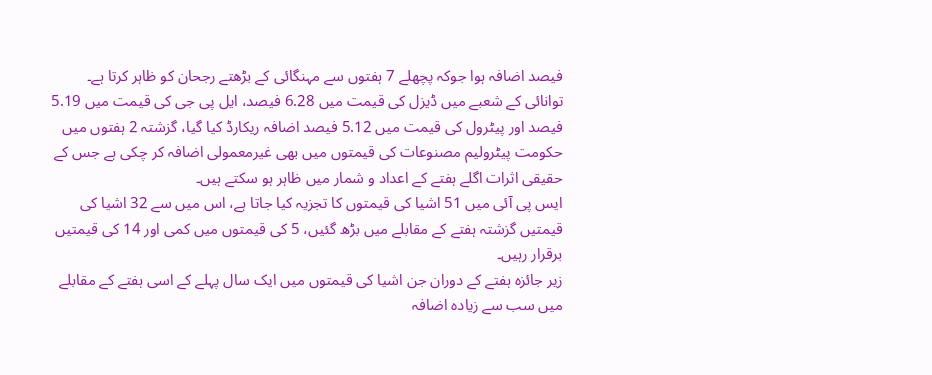فیصد اضافہ ہوا جوکہ پچھلے 7 ہفتوں سے مہنگائی کے بڑھتے رجحان کو ظاہر کرتا ہے۔
توانائی کے شعبے میں ڈیزل کی قیمت میں 6.28 فیصد، ایل پی جی کی قیمت میں 5.19 فیصد اور پیٹرول کی قیمت میں 5.12 فیصد اضافہ ریکارڈ کیا گیا، گزشتہ 2 ہفتوں میں حکومت پیٹرولیم مصنوعات کی قیمتوں میں بھی غیرمعمولی اضافہ کر چکی ہے جس کے حقیقی اثرات اگلے ہفتے کے اعداد و شمار میں ظاہر ہو سکتے ہیں۔
ایس پی آئی میں 51 اشیا کی قیمتوں کا تجزیہ کیا جاتا ہے، اس میں سے 32 اشیا کی قیمتیں گزشتہ ہفتے کے مقابلے میں بڑھ گئیں، 5 کی قیمتوں میں کمی اور 14 کی قیمتیں برقرار رہیں۔
زیر جائزہ ہفتے کے دوران جن اشیا کی قیمتوں میں ایک سال پہلے کے اسی ہفتے کے مقابلے میں سب سے زیادہ اضافہ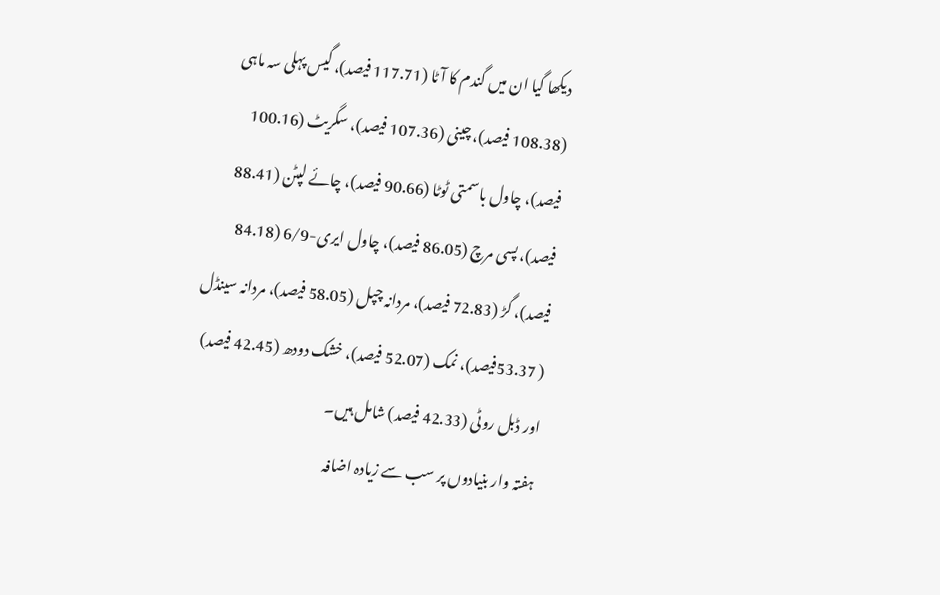دیکھا گیا ان میں گندم کا آٹا (117.71 فیصد)، گیس پہلی سہ ماہی (108.38 فیصد)، چینی (107.36 فیصد)، سگریٹ (100.16 فیصد)، چاول باسمتی ٹوٹا (90.66 فیصد)، چائے لپٹن (88.41 فیصد)، پسی مرچ (86.05 فیصد)، چاول ایری-6/9 (84.18 فیصد)، گڑ (72.83 فیصد)، مردانہ چپل (58.05 فیصد)، مردانہ سینڈل ( 53.37فیصد)، نمک (52.07 فیصد)، خشک دودھ (42.45 فیصد) اور ڈبل روٹی (42.33 فیصد) شامل ہیں۔
ہفتہ وار بنیادوں پر سب سے زیادہ اضافہ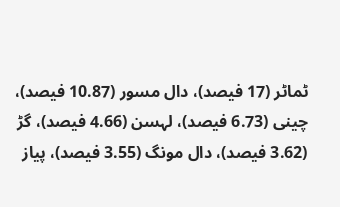ٹماٹر (17 فیصد)، دال مسور (10.87 فیصد)، چینی (6.73 فیصد)، لہسن (4.66 فیصد)، گڑ (3.62 فیصد)، دال مونگ (3.55 فیصد)، پیاز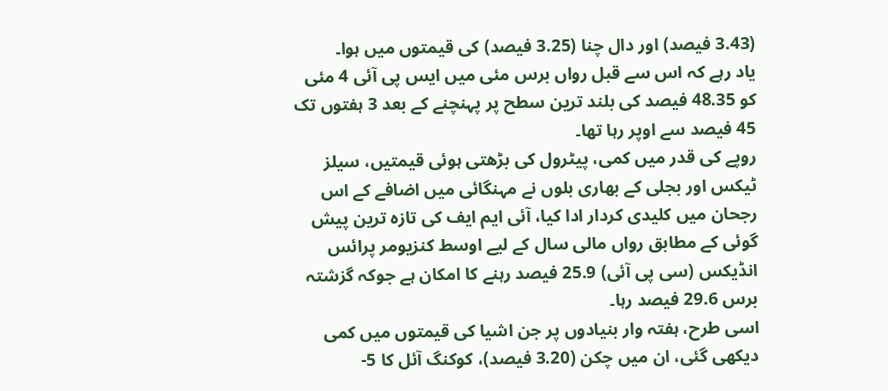(3.43 فیصد) اور دال چنا (3.25 فیصد) کی قیمتوں میں ہوا۔
یاد رہے کہ اس سے قبل رواں برس مئی میں ایس پی آئی 4 مئی کو 48.35 فیصد کی بلند ترین سطح پر پہنچنے کے بعد 3 ہفتوں تک 45 فیصد سے اوپر رہا تھا۔
روپے کی قدر میں کمی، پیٹرول کی بڑھتی ہوئی قیمتیں، سیلز ٹیکس اور بجلی کے بھاری بلوں نے مہنگائی میں اضافے کے اس رجحان میں کلیدی کردار ادا کیا، آئی ایم ایف کی تازہ ترین پیش گوئی کے مطابق رواں مالی سال کے لیے اوسط کنزیومر پرائس انڈیکس (سی پی آئی) 25.9 فیصد رہنے کا امکان ہے جوکہ گزشتہ برس 29.6 فیصد رہا۔
اسی طرح، ہفتہ وار بنیادوں پر جن اشیا کی قیمتوں میں کمی دیکھی گئی، ان میں چکن (3.20 فیصد)، کوکنگ آئل کا 5-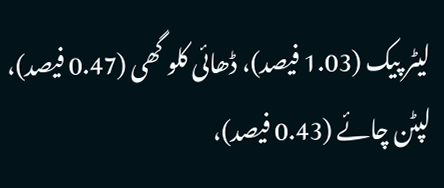لیٹر پیک (1.03 فیصد)، ڈھائی کلو گھی (0.47 فیصد)، لپٹن چائے (0.43 فیصد)،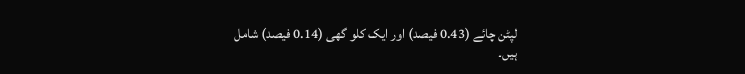لپٹن چائے (0.43 فیصد) اور ایک کلو گھی (0.14 فیصد) شامل ہیں۔